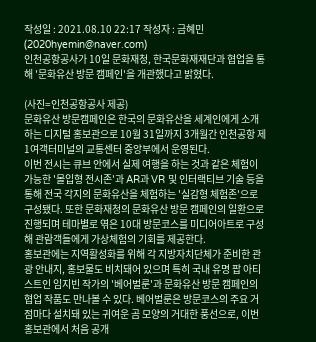작성일 : 2021.08.10 22:17 작성자 : 금혜민 (2020hyemin@naver.com)
인천공항공사가 10일 문화재청, 한국문화재재단과 협업을 통해 '문화유산 방문 캠페인'을 개관했다고 밝혔다.

(사진=인천공항공사 제공)
문화유산 방문캠페인은 한국의 문화유산을 세계인에게 소개하는 디지털 홍보관으로 10월 31일까지 3개월간 인천공항 제1여객터미널의 교통센터 중앙부에서 운영된다.
이번 전시는 큐브 안에서 실제 여행을 하는 것과 같은 체험이 가능한 '몰입형 전시존'과 AR과 VR 및 인터랙티브 기술 등을 통해 전국 각지의 문화유산을 체험하는 '실감형 체험존'으로 구성됐다. 또한 문화재청의 문화유산 방문 캠페인의 일환으로 진행되며 테마별로 엮은 10대 방문코스를 미디어아트로 구성해 관람객들에게 가상체험의 기회를 제공한다.
홍보관에는 지역활성화를 위해 각 지방자치단체가 준비한 관광 안내지, 홍보물도 비치돼어 있으며 특히 국내 유명 팝 아티스트인 임지빈 작가의 '베어벌룬'과 문화유산 방문 캠페인의 협업 작품도 만나볼 수 있다. 베어벌룬은 방문코스의 주요 거점마다 설치돼 있는 귀여운 곰 모양의 거대한 풍선으로, 이번 홍보관에서 처음 공개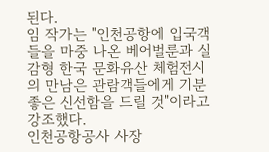된다.
임 작가는 "인천공항에 입국객들을 마중 나온 베어벌룬과 실감형 한국 문화유산 체험전시의 만남은 관람객들에게 기분 좋은 신선함을 드릴 것"이라고 강조했다.
인천공항공사 사장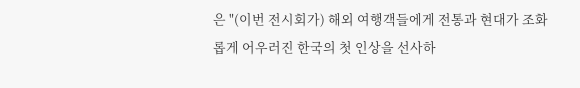은 "(이번 전시회가) 해외 여행객들에게 전통과 현대가 조화롭게 어우러진 한국의 첫 인상을 선사하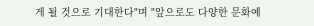게 될 것으로 기대한다"며 "앞으로도 다양한 문화예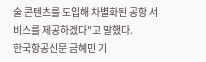술 콘텐츠를 도입해 차별화된 공항 서비스를 제공하겠다"고 말했다.
한국항공신문 금혜민 기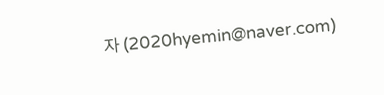자 (2020hyemin@naver.com)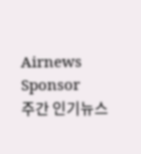Airnews Sponsor
주간 인기뉴스